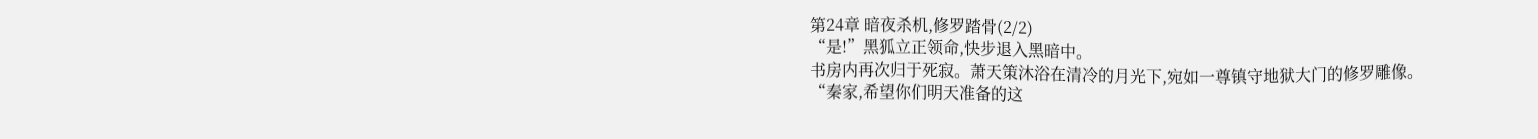第24章 暗夜杀机,修罗踏骨(2/2)
“是!”黑狐立正领命,快步退入黑暗中。
书房内再次归于死寂。萧天策沐浴在清冷的月光下,宛如一尊镇守地狱大门的修罗雕像。
“秦家,希望你们明天准备的这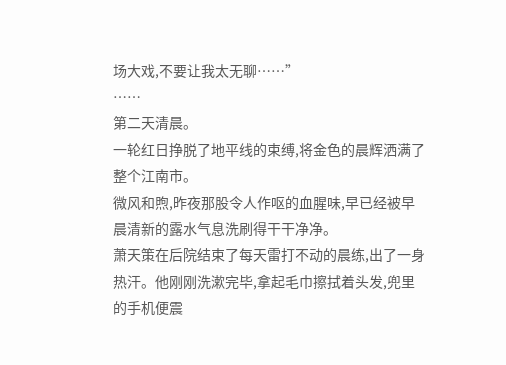场大戏,不要让我太无聊……”
……
第二天清晨。
一轮红日挣脱了地平线的束缚,将金色的晨辉洒满了整个江南市。
微风和煦,昨夜那股令人作呕的血腥味,早已经被早晨清新的露水气息洗刷得干干净净。
萧天策在后院结束了每天雷打不动的晨练,出了一身热汗。他刚刚洗漱完毕,拿起毛巾擦拭着头发,兜里的手机便震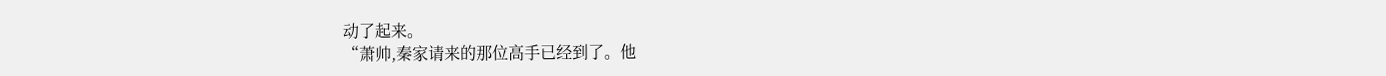动了起来。
“萧帅,秦家请来的那位高手已经到了。他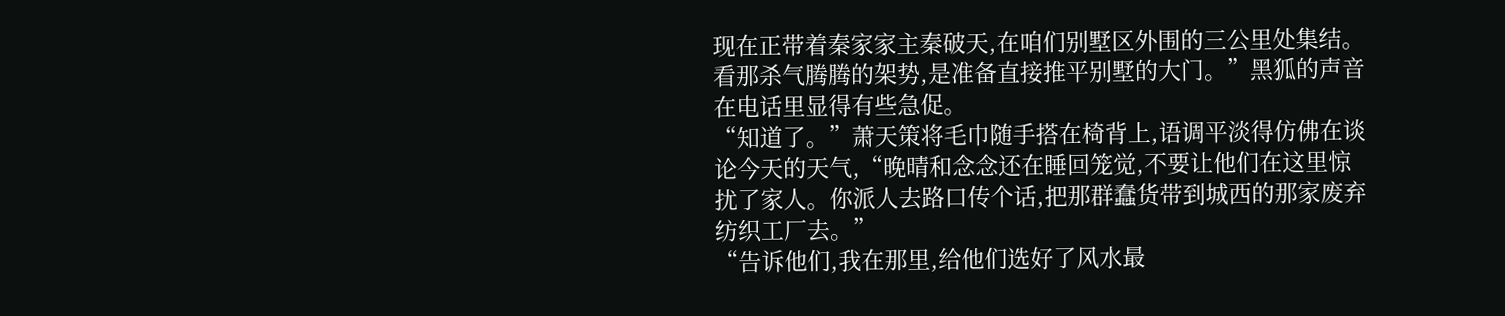现在正带着秦家家主秦破天,在咱们别墅区外围的三公里处集结。看那杀气腾腾的架势,是准备直接推平别墅的大门。”黑狐的声音在电话里显得有些急促。
“知道了。”萧天策将毛巾随手搭在椅背上,语调平淡得仿佛在谈论今天的天气,“晚晴和念念还在睡回笼觉,不要让他们在这里惊扰了家人。你派人去路口传个话,把那群蠢货带到城西的那家废弃纺织工厂去。”
“告诉他们,我在那里,给他们选好了风水最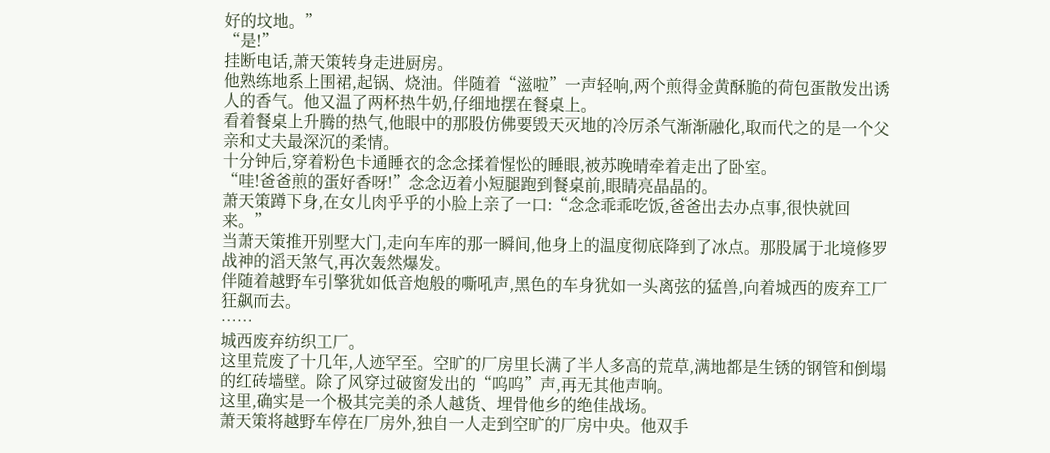好的坟地。”
“是!”
挂断电话,萧天策转身走进厨房。
他熟练地系上围裙,起锅、烧油。伴随着“滋啦”一声轻响,两个煎得金黄酥脆的荷包蛋散发出诱人的香气。他又温了两杯热牛奶,仔细地摆在餐桌上。
看着餐桌上升腾的热气,他眼中的那股仿佛要毁天灭地的冷厉杀气渐渐融化,取而代之的是一个父亲和丈夫最深沉的柔情。
十分钟后,穿着粉色卡通睡衣的念念揉着惺忪的睡眼,被苏晚晴牵着走出了卧室。
“哇!爸爸煎的蛋好香呀!”念念迈着小短腿跑到餐桌前,眼睛亮晶晶的。
萧天策蹲下身,在女儿肉乎乎的小脸上亲了一口:“念念乖乖吃饭,爸爸出去办点事,很快就回来。”
当萧天策推开别墅大门,走向车库的那一瞬间,他身上的温度彻底降到了冰点。那股属于北境修罗战神的滔天煞气,再次轰然爆发。
伴随着越野车引擎犹如低音炮般的嘶吼声,黑色的车身犹如一头离弦的猛兽,向着城西的废弃工厂狂飙而去。
……
城西废弃纺织工厂。
这里荒废了十几年,人迹罕至。空旷的厂房里长满了半人多高的荒草,满地都是生锈的钢管和倒塌的红砖墙壁。除了风穿过破窗发出的“呜呜”声,再无其他声响。
这里,确实是一个极其完美的杀人越货、埋骨他乡的绝佳战场。
萧天策将越野车停在厂房外,独自一人走到空旷的厂房中央。他双手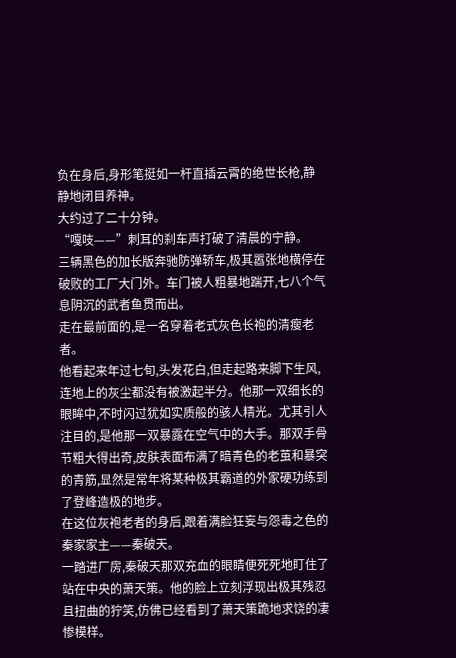负在身后,身形笔挺如一杆直插云霄的绝世长枪,静静地闭目养神。
大约过了二十分钟。
“嘎吱——”刺耳的刹车声打破了清晨的宁静。
三辆黑色的加长版奔驰防弹轿车,极其嚣张地横停在破败的工厂大门外。车门被人粗暴地踹开,七八个气息阴沉的武者鱼贯而出。
走在最前面的,是一名穿着老式灰色长袍的清瘦老者。
他看起来年过七旬,头发花白,但走起路来脚下生风,连地上的灰尘都没有被激起半分。他那一双细长的眼眸中,不时闪过犹如实质般的骇人精光。尤其引人注目的,是他那一双暴露在空气中的大手。那双手骨节粗大得出奇,皮肤表面布满了暗青色的老茧和暴突的青筋,显然是常年将某种极其霸道的外家硬功练到了登峰造极的地步。
在这位灰袍老者的身后,跟着满脸狂妄与怨毒之色的秦家家主——秦破天。
一踏进厂房,秦破天那双充血的眼睛便死死地盯住了站在中央的萧天策。他的脸上立刻浮现出极其残忍且扭曲的狞笑,仿佛已经看到了萧天策跪地求饶的凄惨模样。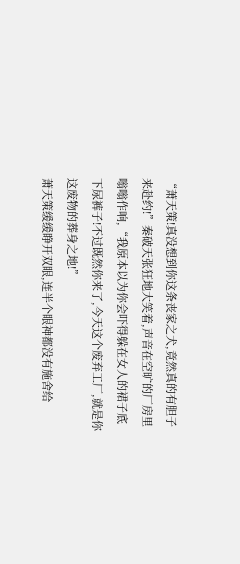“萧天策!真没想到你这条丧家之犬,竟然真的有胆子来赴约!”秦破天张狂地大笑着,声音在空旷的厂房里嗡嗡作响,“我原本以为你会吓得躲在女人的裙子底下尿裤子!不过既然你来了,今天这个废弃工厂,就是你这废物的葬身之地!”
萧天策缓缓睁开双眼,连半个眼神都没有施舍给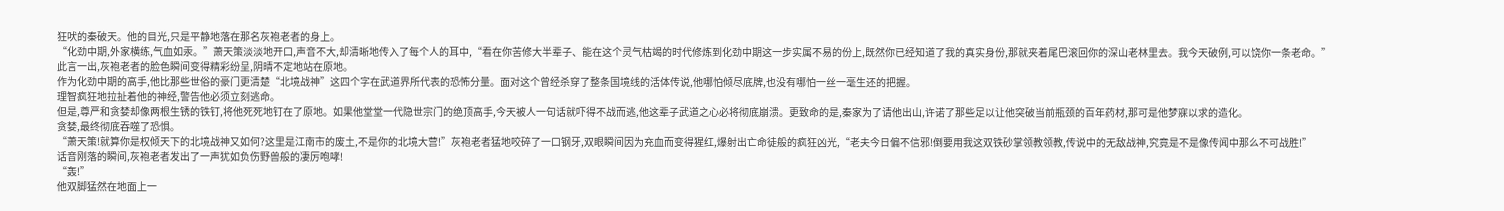狂吠的秦破天。他的目光,只是平静地落在那名灰袍老者的身上。
“化劲中期,外家横练,气血如汞。”萧天策淡淡地开口,声音不大,却清晰地传入了每个人的耳中,“看在你苦修大半辈子、能在这个灵气枯竭的时代修炼到化劲中期这一步实属不易的份上,既然你已经知道了我的真实身份,那就夹着尾巴滚回你的深山老林里去。我今天破例,可以饶你一条老命。”
此言一出,灰袍老者的脸色瞬间变得精彩纷呈,阴晴不定地站在原地。
作为化劲中期的高手,他比那些世俗的豪门更清楚“北境战神”这四个字在武道界所代表的恐怖分量。面对这个曾经杀穿了整条国境线的活体传说,他哪怕倾尽底牌,也没有哪怕一丝一毫生还的把握。
理智疯狂地拉扯着他的神经,警告他必须立刻逃命。
但是,尊严和贪婪却像两根生锈的铁钉,将他死死地钉在了原地。如果他堂堂一代隐世宗门的绝顶高手,今天被人一句话就吓得不战而逃,他这辈子武道之心必将彻底崩溃。更致命的是,秦家为了请他出山,许诺了那些足以让他突破当前瓶颈的百年药材,那可是他梦寐以求的造化。
贪婪,最终彻底吞噬了恐惧。
“萧天策!就算你是权倾天下的北境战神又如何?这里是江南市的废土,不是你的北境大营!”灰袍老者猛地咬碎了一口钢牙,双眼瞬间因为充血而变得猩红,爆射出亡命徒般的疯狂凶光,“老夫今日偏不信邪!倒要用我这双铁砂掌领教领教,传说中的无敌战神,究竟是不是像传闻中那么不可战胜!”
话音刚落的瞬间,灰袍老者发出了一声犹如负伤野兽般的凄厉咆哮!
“轰!”
他双脚猛然在地面上一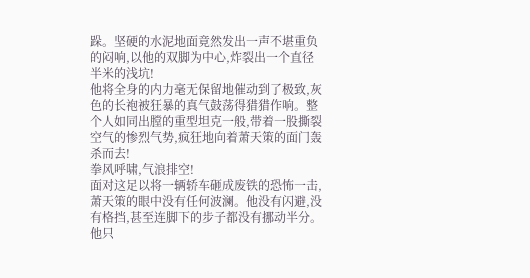跺。坚硬的水泥地面竟然发出一声不堪重负的闷响,以他的双脚为中心,炸裂出一个直径半米的浅坑!
他将全身的内力毫无保留地催动到了极致,灰色的长袍被狂暴的真气鼓荡得猎猎作响。整个人如同出膛的重型坦克一般,带着一股撕裂空气的惨烈气势,疯狂地向着萧天策的面门轰杀而去!
拳风呼啸,气浪排空!
面对这足以将一辆轿车砸成废铁的恐怖一击,萧天策的眼中没有任何波澜。他没有闪避,没有格挡,甚至连脚下的步子都没有挪动半分。
他只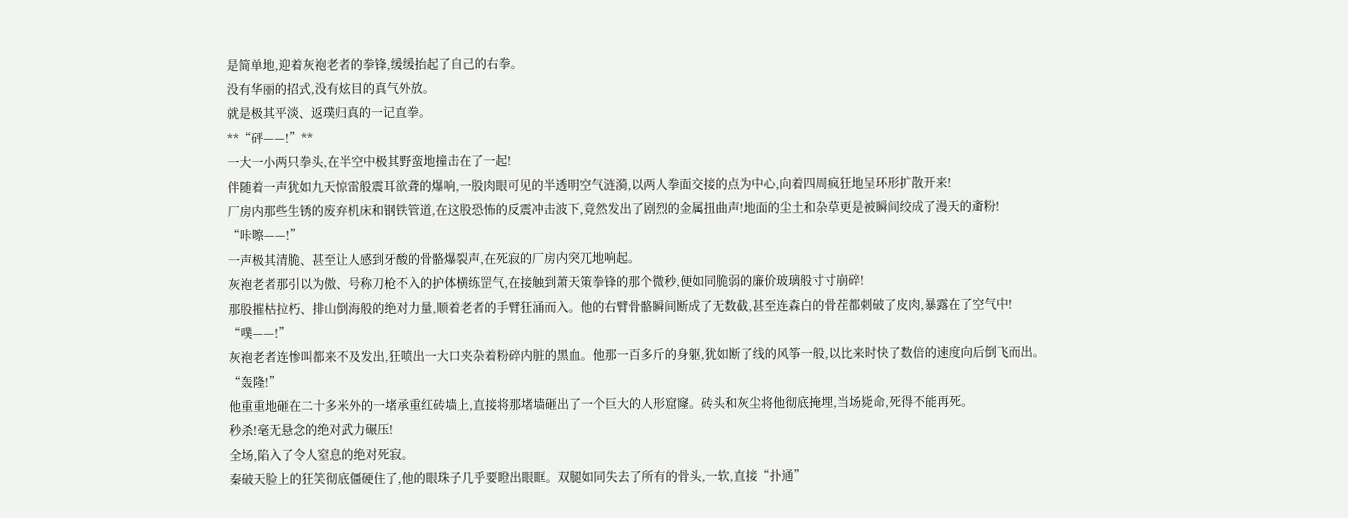是简单地,迎着灰袍老者的拳锋,缓缓抬起了自己的右拳。
没有华丽的招式,没有炫目的真气外放。
就是极其平淡、返璞归真的一记直拳。
**“砰——!”**
一大一小两只拳头,在半空中极其野蛮地撞击在了一起!
伴随着一声犹如九天惊雷般震耳欲聋的爆响,一股肉眼可见的半透明空气涟漪,以两人拳面交接的点为中心,向着四周疯狂地呈环形扩散开来!
厂房内那些生锈的废弃机床和钢铁管道,在这股恐怖的反震冲击波下,竟然发出了剧烈的金属扭曲声!地面的尘土和杂草更是被瞬间绞成了漫天的齑粉!
“咔嚓——!”
一声极其清脆、甚至让人感到牙酸的骨骼爆裂声,在死寂的厂房内突兀地响起。
灰袍老者那引以为傲、号称刀枪不入的护体横练罡气,在接触到萧天策拳锋的那个微秒,便如同脆弱的廉价玻璃般寸寸崩碎!
那股摧枯拉朽、排山倒海般的绝对力量,顺着老者的手臂狂涌而入。他的右臂骨骼瞬间断成了无数截,甚至连森白的骨茬都刺破了皮肉,暴露在了空气中!
“噗——!”
灰袍老者连惨叫都来不及发出,狂喷出一大口夹杂着粉碎内脏的黑血。他那一百多斤的身躯,犹如断了线的风筝一般,以比来时快了数倍的速度向后倒飞而出。
“轰隆!”
他重重地砸在二十多米外的一堵承重红砖墙上,直接将那堵墙砸出了一个巨大的人形窟窿。砖头和灰尘将他彻底掩埋,当场毙命,死得不能再死。
秒杀!毫无悬念的绝对武力碾压!
全场,陷入了令人窒息的绝对死寂。
秦破天脸上的狂笑彻底僵硬住了,他的眼珠子几乎要瞪出眼眶。双腿如同失去了所有的骨头,一软,直接“扑通”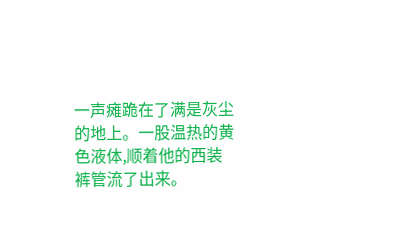一声瘫跪在了满是灰尘的地上。一股温热的黄色液体,顺着他的西装裤管流了出来。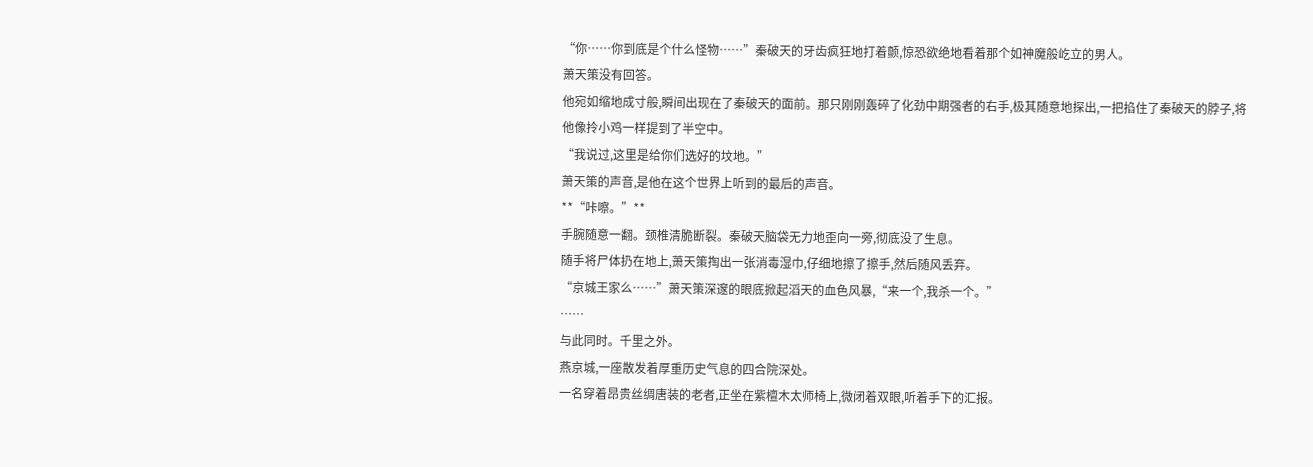“你……你到底是个什么怪物……”秦破天的牙齿疯狂地打着颤,惊恐欲绝地看着那个如神魔般屹立的男人。
萧天策没有回答。
他宛如缩地成寸般,瞬间出现在了秦破天的面前。那只刚刚轰碎了化劲中期强者的右手,极其随意地探出,一把掐住了秦破天的脖子,将他像拎小鸡一样提到了半空中。
“我说过,这里是给你们选好的坟地。”
萧天策的声音,是他在这个世界上听到的最后的声音。
**“咔嚓。”**
手腕随意一翻。颈椎清脆断裂。秦破天脑袋无力地歪向一旁,彻底没了生息。
随手将尸体扔在地上,萧天策掏出一张消毒湿巾,仔细地擦了擦手,然后随风丢弃。
“京城王家么……”萧天策深邃的眼底掀起滔天的血色风暴,“来一个,我杀一个。”
……
与此同时。千里之外。
燕京城,一座散发着厚重历史气息的四合院深处。
一名穿着昂贵丝绸唐装的老者,正坐在紫檀木太师椅上,微闭着双眼,听着手下的汇报。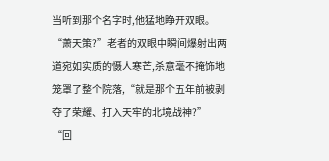当听到那个名字时,他猛地睁开双眼。
“萧天策?”老者的双眼中瞬间爆射出两道宛如实质的慑人寒芒,杀意毫不掩饰地笼罩了整个院落,“就是那个五年前被剥夺了荣耀、打入天牢的北境战神?”
“回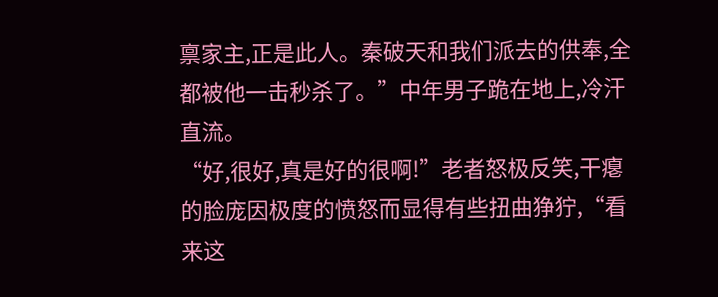禀家主,正是此人。秦破天和我们派去的供奉,全都被他一击秒杀了。”中年男子跪在地上,冷汗直流。
“好,很好,真是好的很啊!”老者怒极反笑,干瘪的脸庞因极度的愤怒而显得有些扭曲狰狞,“看来这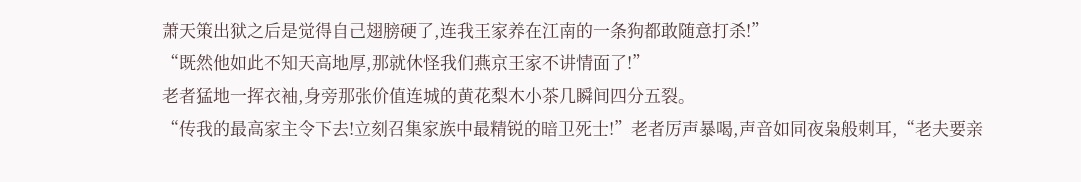萧天策出狱之后是觉得自己翅膀硬了,连我王家养在江南的一条狗都敢随意打杀!”
“既然他如此不知天高地厚,那就休怪我们燕京王家不讲情面了!”
老者猛地一挥衣袖,身旁那张价值连城的黄花梨木小茶几瞬间四分五裂。
“传我的最高家主令下去!立刻召集家族中最精锐的暗卫死士!”老者厉声暴喝,声音如同夜枭般刺耳,“老夫要亲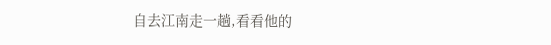自去江南走一趟,看看他的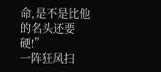命,是不是比他的名头还要硬!”
一阵狂风扫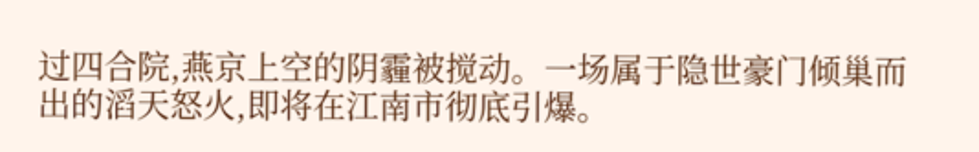过四合院,燕京上空的阴霾被搅动。一场属于隐世豪门倾巢而出的滔天怒火,即将在江南市彻底引爆。